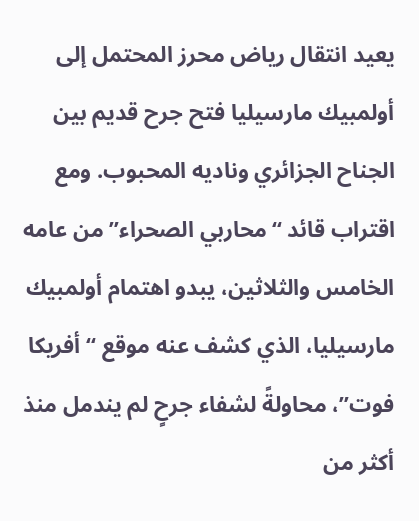يعيد انتقال رياض محرز المحتمل إلى أولمبيك مارسيليا فتح جرح قديم بين الجناح الجزائري وناديه المحبوب. ومع اقتراب قائد “محاربي الصحراء” من عامه الخامس والثلاثين، يبدو اهتمام أولمبيك مارسيليا، الذي كشف عنه موقع “أفريكا فوت”، محاولةً لشفاء جرحٍ لم يندمل منذ أكثر من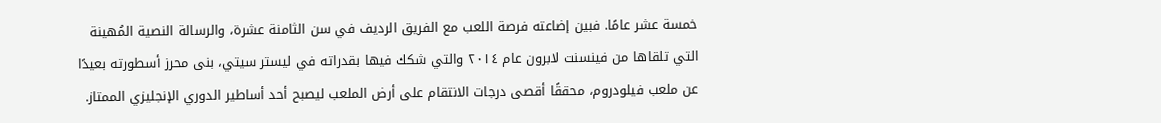خمسة عشر عامًا. فبين إضاعته فرصة اللعب مع الفريق الرديف في سن الثامنة عشرة، والرسالة النصية المُهينة التي تلقاها من فينسنت لابرون عام ٢٠١٤ والتي شكك فيها بقدراته في ليستر سيتي، بنى محرز أسطورته بعيدًا عن ملعب فيلودروم، محققًا أقصى درجات الانتقام على أرض الملعب ليصبح أحد أساطير الدوري الإنجليزي الممتاز.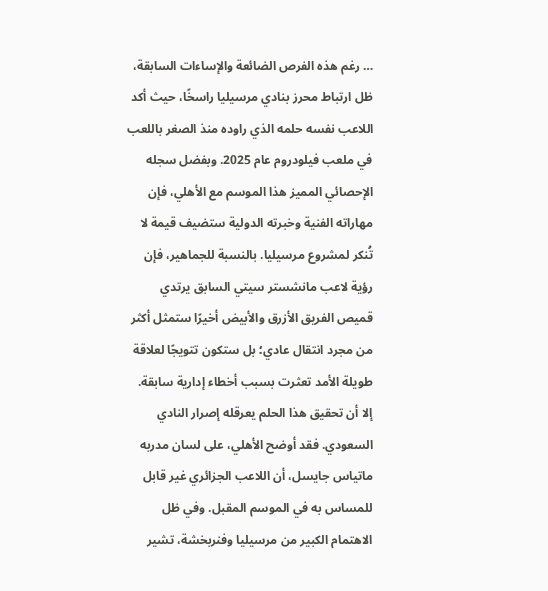… رغم هذه الفرص الضائعة والإساءات السابقة، ظل ارتباط محرز بنادي مرسيليا راسخًا، حيث أكد اللاعب نفسه حلمه الذي راوده منذ الصغر باللعب في ملعب فيلودروم عام 2025. وبفضل سجله الإحصائي المميز هذا الموسم مع الأهلي، فإن مهاراته الفنية وخبرته الدولية ستضيف قيمة لا تُنكر لمشروع مرسيليا. بالنسبة للجماهير، فإن رؤية لاعب مانشستر سيتي السابق يرتدي قميص الفريق الأزرق والأبيض أخيرًا ستمثل أكثر من مجرد انتقال عادي؛ بل ستكون تتويجًا لعلاقة طويلة الأمد تعثرت بسبب أخطاء إدارية سابقة.
إلا أن تحقيق هذا الحلم يعرقله إصرار النادي السعودي. فقد أوضح الأهلي، على لسان مدربه ماتياس جايسل، أن اللاعب الجزائري غير قابل للمساس به في الموسم المقبل. وفي ظل الاهتمام الكبير من مرسيليا وفنربخشة، تشير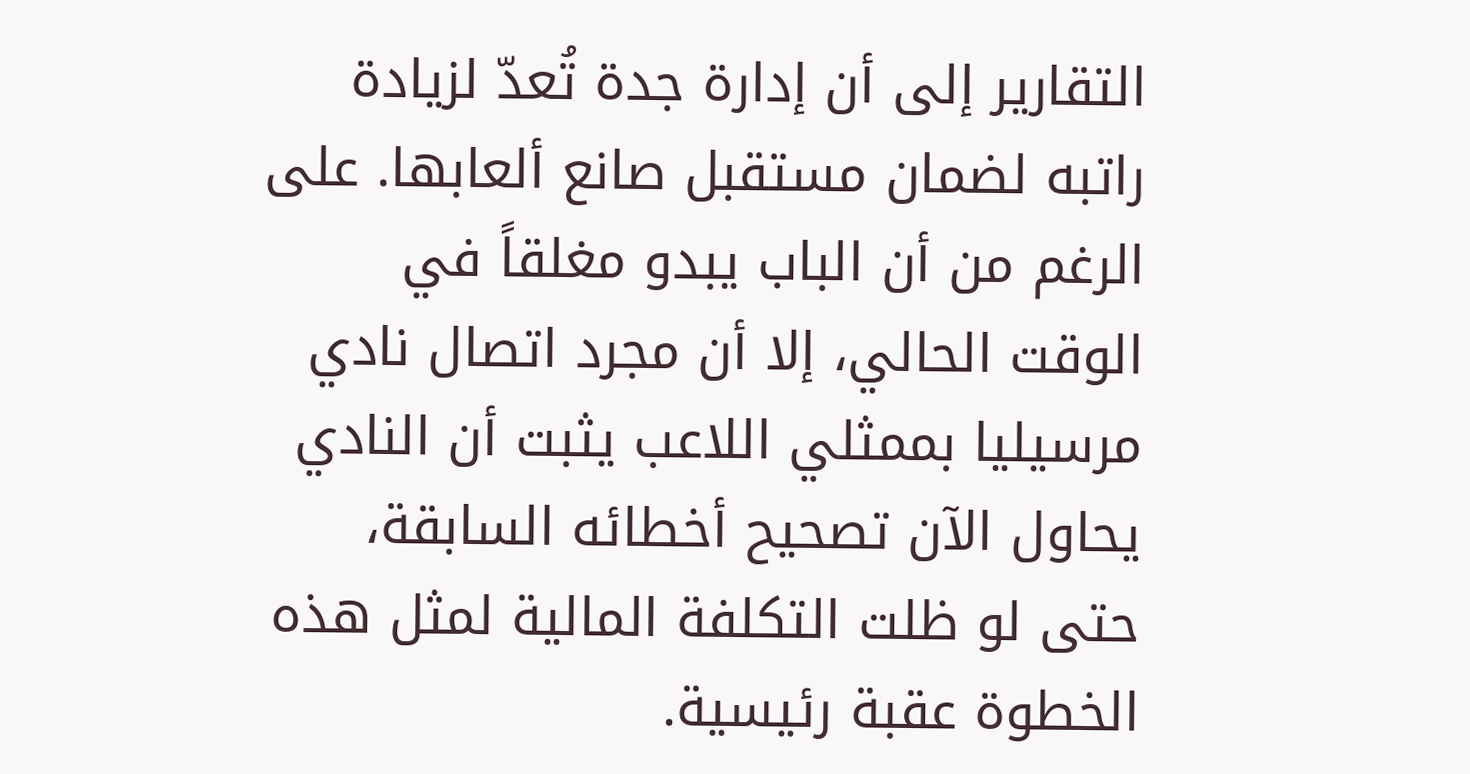التقارير إلى أن إدارة جدة تُعدّ لزيادة راتبه لضمان مستقبل صانع ألعابها. على الرغم من أن الباب يبدو مغلقاً في الوقت الحالي، إلا أن مجرد اتصال نادي مرسيليا بممثلي اللاعب يثبت أن النادي يحاول الآن تصحيح أخطائه السابقة، حتى لو ظلت التكلفة المالية لمثل هذه الخطوة عقبة رئيسية.